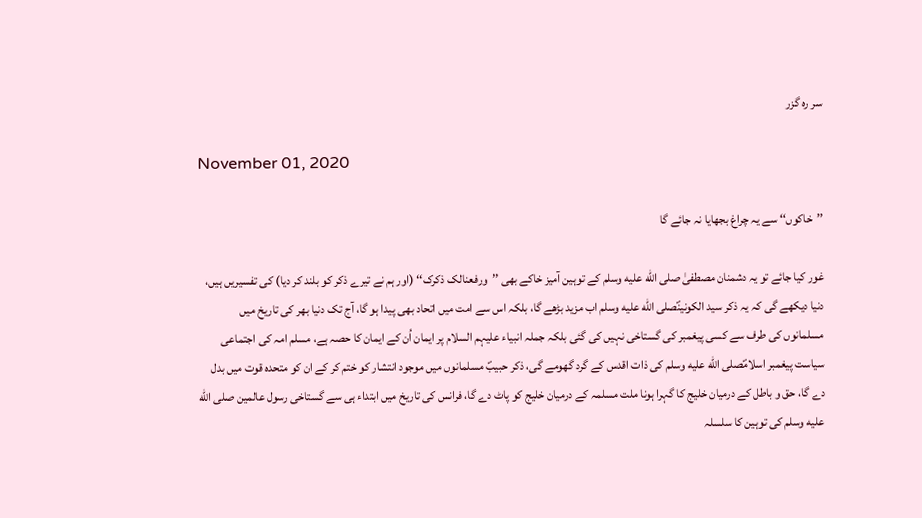سر رہ گزر

November 01, 2020

’’خاکوں‘‘ سے یہ چراغ بجھایا نہ جائے گا

غور کیا جائے تو یہ دشمنان مصطفیٰ صلى الله عليه وسلم کے توہین آمیز خاکے بھی ’’ورفعنالک ذکرک‘‘ (اور ہم نے تیرے ذکر کو بلند کر دیا) کی تفسیریں ہیں، دنیا دیکھے گی کہ یہ ذکر سید الکونینؐصلى الله عليه وسلم اب مزید بڑھے گا، بلکہ اس سے امت میں اتحاد بھی پیدا ہو گا، آج تک دنیا بھر کی تاریخ میں مسلمانوں کی طرف سے کسی پیغمبر کی گستاخی نہیں کی گئی بلکہ جملہ انبیاء علیہم السلام پر ایمان اُن کے ایمان کا حصہ ہے، مسلم امہ کی اجتماعی سیاست پیغمبر اسلامؐصلى الله عليه وسلم کی ذات اقدس کے گرد گھومے گی، ذکر حبیبؐ مسلمانوں میں موجود انتشار کو ختم کر کے ان کو متحدہ قوت میں بدل دے گا، حق و باطل کے درمیان خلیج کا گہرا ہونا ملت مسلمہ کے درمیان خلیج کو پاٹ دے گا، فرانس کی تاریخ میں ابتداء ہی سے گستاخی رسول عالمین صلى الله عليه وسلم کی توہین کا سلسلہ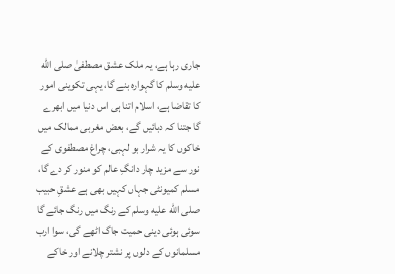جاری رہا ہے، یہ ملک عشق مصطفیٰ صلى الله عليه وسلم کا گہوارہ بنے گا، یہی تکوینی امور کا تقاضا ہے، اسلام اتنا ہی اس دنیا میں ابھرے گا جتنا کہ دبائیں گے، بعض مغربی ممالک میں خاکوں کا یہ شرار بو لہبی، چراغ مصطفوی کے نور سے مزید چار دانگِ عالم کو منور کر دے گا، مسلم کمیونٹی جہاں کہیں بھی ہے عشقِ حبیب صلى الله عليه وسلم کے رنگ میں رنگ جائے گا سوئی ہوئی دینی حمیت جاگ اٹھے گی، سوا ارب مسلمانوں کے دلوں پر نشتر چلانے اور خاکے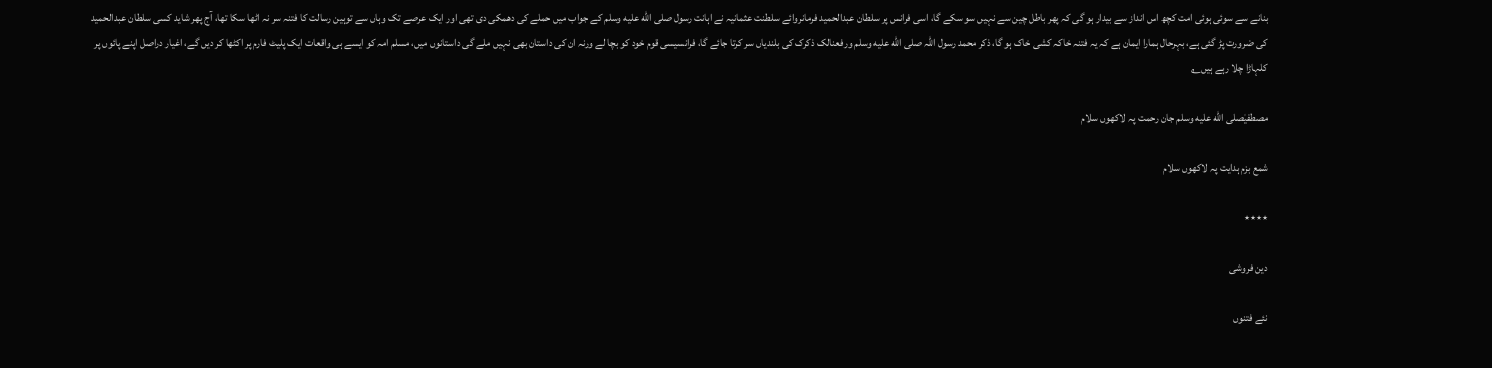بنانے سے سوئی ہوئی امت کچھ اس انداز سے بیدار ہو گی کہ پھر باطل چین سے نہیں سو سکے گا، اسی فرانس پر سلطان عبدالحمید فرمانروائے سلطنت عثمانیہ نے اہانت رسول صلى الله عليه وسلم کے جواب میں حملے کی دھمکی دی تھی اور ایک عرصے تک وہاں سے توہین رسالت کا فتنہ سر نہ اٹھا سکا تھا، آج پھر شاید کسی سلطان عبدالحمید کی ضرورت پڑ گئی ہے، بہرحال ہمارا ایمان ہے کہ یہ فتنہ خاکہ کشی خاک ہو گا، ذکر محمد رسول اللہ صلى الله عليه وسلم ورفعنالک ذکرک کی بلندیاں سر کرتا جائے گا، فرانسیسی قوم خود کو بچا لے ورنہ ان کی داستان بھی نہیں ملے گی داستانوں میں، مسلم امہ کو ایسے ہی واقعات ایک پلیٹ فارم پر اکٹھا کر دیں گے، اغیار دراصل اپنے پائوں پر کلہاڑا چلا رہے ہیں؎

مصطفیٰصلى الله عليه وسلم جان رحمت پہ لاکھوں سلام

شمع بزم ہدایت پہ لاکھوں سلام

٭٭٭٭

دین فروشی

نئے فتنوں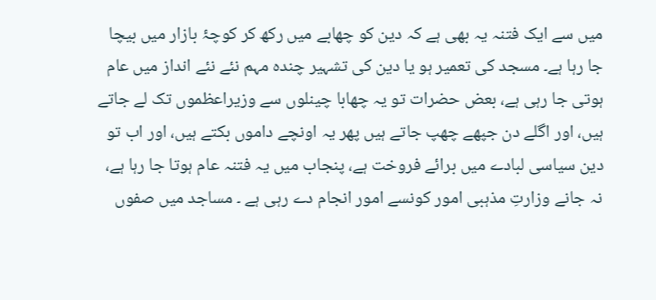میں سے ایک فتنہ یہ بھی ہے کہ دین کو چھابے میں رکھ کر کوچۂ بازار میں بیچا جا رہا ہے۔ مسجد کی تعمیر ہو یا دین کی تشہیر چندہ مہم نئے نئے انداز میں عام ہوتی جا رہی ہے، بعض حضرات تو یہ چھابا چینلوں سے وزیراعظموں تک لے جاتے ہیں، اور اگلے دن جپھے چھپ جاتے ہیں پھر یہ اونچے داموں بکتے ہیں، اور اب تو دین سیاسی لبادے میں برائے فروخت ہے، پنجاب میں یہ فتنہ عام ہوتا جا رہا ہے، نہ جانے وزارتِ مذہبی امور کونسے امور انجام دے رہی ہے ۔ مساجد میں صفوں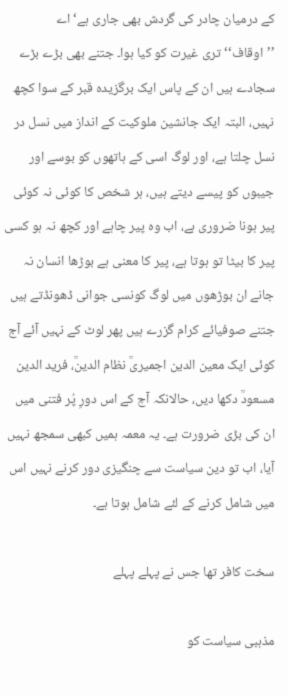کے درمیان چادر کی گردش بھی جاری ہے‘ اے ’’اوقاف‘‘ تری غیرت کو کیا ہوا۔ جتنے بھی بڑے بڑے سجادے ہیں ان کے پاس ایک برگزیدہ قبر کے سوا کچھ نہیں، البتہ ایک جانشین ملوکیت کے انداز میں نسل در نسل چلتا ہے، اور لوگ اسی کے ہاتھوں کو بوسے اور جیبوں کو پیسے دیتے ہیں، ہر شخص کا کوئی نہ کوئی پیر ہونا ضروری ہے، اب وہ پیر چاہے اور کچھ نہ ہو کسی پیر کا بیٹا تو ہوتا ہے، پیر کا معنی ہے بوڑھا انسان نہ جانے ان بوڑھوں میں لوگ کونسی جوانی ڈھونڈتے ہیں جتنے صوفیائے کرام گزرے ہیں پھر لوٹ کے نہیں آئے آج کوئی ایک معین الدین اجمیریؒ نظام الدینؒ، فرید الدین مسعودؒ دکھا دیں، حالانکہ آج کے اس دورِ پُر فتنی میں ان کی بڑی ضرورت ہے۔ یہ معمہ ہمیں کبھی سمجھ نہیں آیا، اب تو دین سیاست سے چنگیزی دور کرنے نہیں اس میں شامل کرنے کے لئے شامل ہوتا ہے۔

سخت کافر تھا جس نے پہلے پہلے

مذہبی سیاست کو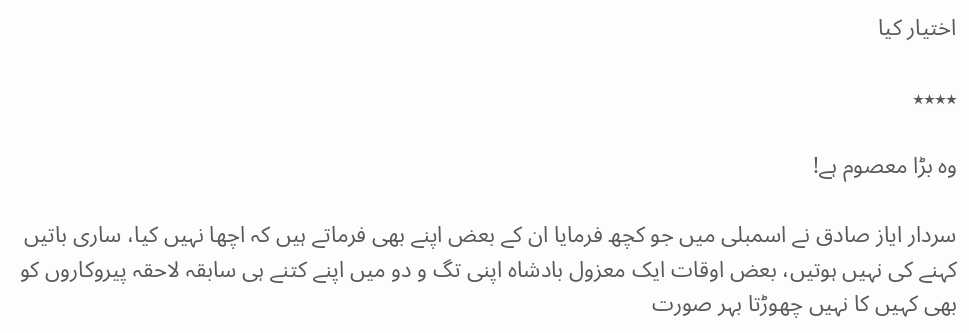اختیار کیا

٭٭٭٭

وہ بڑا معصوم ہے!

سردار ایاز صادق نے اسمبلی میں جو کچھ فرمایا ان کے بعض اپنے بھی فرماتے ہیں کہ اچھا نہیں کیا، ساری باتیں کہنے کی نہیں ہوتیں، بعض اوقات ایک معزول بادشاہ اپنی تگ و دو میں اپنے کتنے ہی سابقہ لاحقہ پیروکاروں کو بھی کہیں کا نہیں چھوڑتا بہر صورت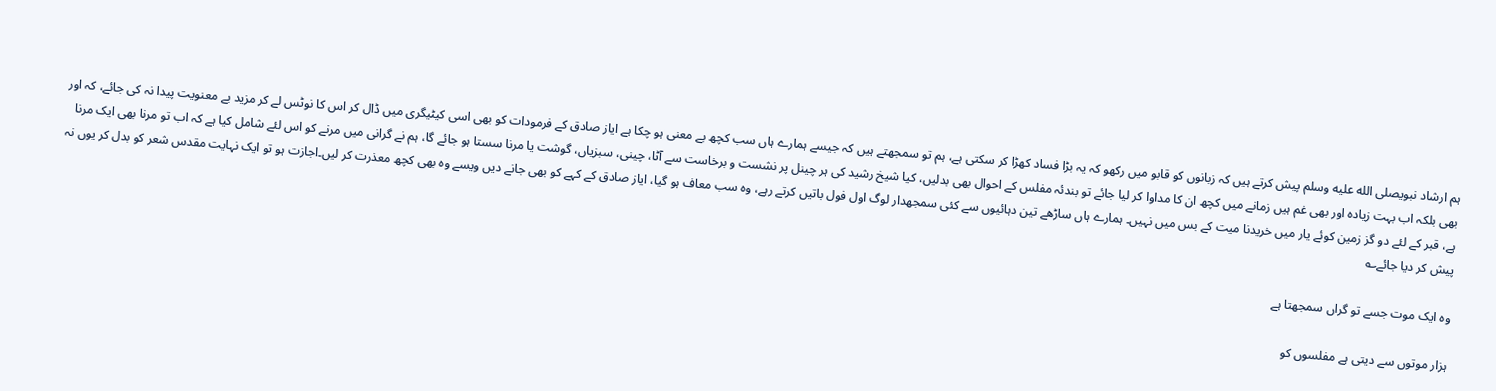ہم ارشاد نبویصلى الله عليه وسلم پیش کرتے ہیں کہ زبانوں کو قابو میں رکھو کہ یہ بڑا فساد کھڑا کر سکتی ہے، ہم تو سمجھتے ہیں کہ جیسے ہمارے ہاں سب کچھ بے معنی ہو چکا ہے ایاز صادق کے فرمودات کو بھی اسی کیٹیگری میں ڈال کر اس کا نوٹس لے کر مزید بے معنویت پیدا نہ کی جائے، کہ اور بھی بلکہ اب بہت زیادہ اور بھی غم ہیں زمانے میں کچھ ان کا مداوا کر لیا جائے تو بندئہ مفلس کے احوال بھی بدلیں، کیا شیخ رشید کی ہر چینل پر نشست و برخاست سے آٹا، چینی، سبزیاں، گوشت یا مرنا سستا ہو جائے گا، ہم نے گرانی میں مرنے کو اس لئے شامل کیا ہے کہ اب تو مرنا بھی ایک مرنا ہے، قبر کے لئے دو گز زمین کوئے یار میں خریدنا میت کے بس میں نہیں۔ ہمارے ہاں ساڑھے تین دہائیوں سے کئی سمجھدار لوگ اول فول باتیں کرتے رہے، وہ سب معاف ہو گیا، ایاز صادق کے کہے کو بھی جانے دیں ویسے وہ بھی کچھ معذرت کر لیں۔اجازت ہو تو ایک نہایت مقدس شعر کو بدل کر یوں نہ پیش کر دیا جائے؎

وہ ایک موت جسے تو گراں سمجھتا ہے

ہزار موتوں سے دیتی ہے مفلسوں کو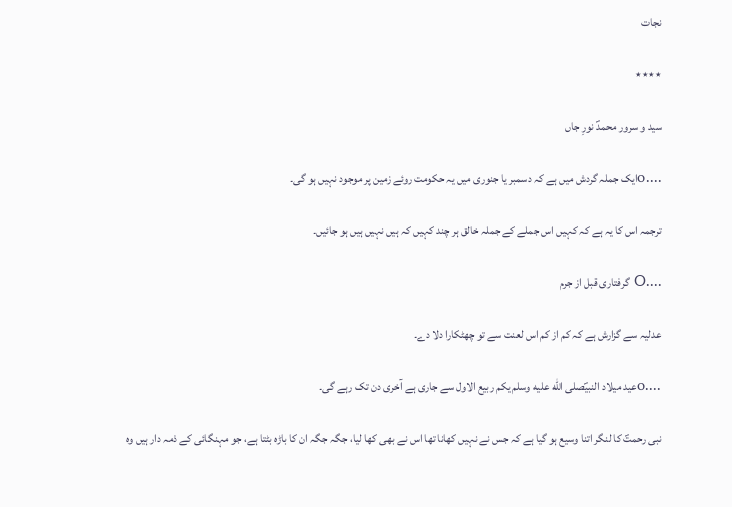نجات

٭٭٭٭

سید و سرور محمدؐ نورِ جاں

....Oایک جملہ گردش میں ہے کہ دسمبر یا جنوری میں یہ حکومت روئے زمین پر موجود نہیں ہو گی۔

ترجمہ اس کا یہ ہے کہ کہیں اس جملے کے جملہ خالق ہر چند کہیں کہ ہیں نہیں ہیں ہو جائیں۔

....O گرفتاری قبل از جرم

عدلیہ سے گزارش ہے کہ کم از کم اس لعنت سے تو چھٹکارا دلا دے۔

....Oعید میلاد النبیؐصلى الله عليه وسلم یکم ربیع الاول سے جاری ہے آخری دن تک رہے گی۔

نبی رحمتؐ کا لنگر اتنا وسیع ہو گیا ہے کہ جس نے نہیں کھانا تھا اس نے بھی کھا لیا، جگہ جگہ ان کا باڑہ بٹتا ہے، جو مہنگائی کے ذمہ دار ہیں وہ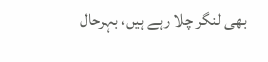بھی لنگر چلا رہے ہیں، بہرحال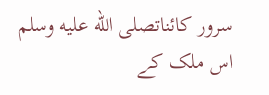سرور کائناتصلى الله عليه وسلم اس ملک کے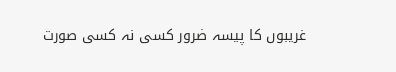غریبوں کا پیسہ ضرور کسی نہ کسی صورت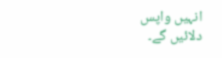انہیں واپس دلائیں گے۔